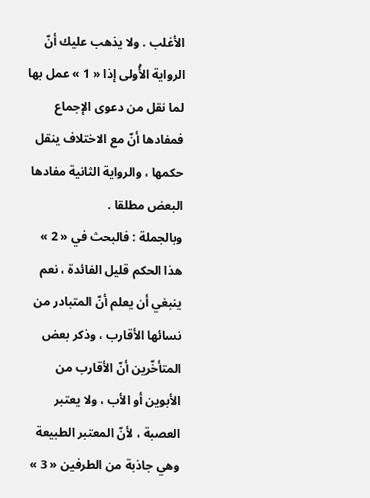الأغلب . ولا يذهب عليك أنّ الرواية الأُولى إذا « 1 » عمل بها لما نقل من دعوى الإجماع فمفادها أنّ مع الاختلاف ينقل حكمها ، والرواية الثانية مفادها البعض مطلقا .
وبالجملة : فالبحث في « 2 » هذا الحكم قليل الفائدة ، نعم ينبغي أن يعلم أنّ المتبادر من نسائها الأقارب ، وذكر بعض المتأخّرين أنّ الأقارب من الأبوين أو الأب ، ولا يعتبر العصبة ، لأنّ المعتبر الطبيعة وهي جاذبة من الطرفين « 3 »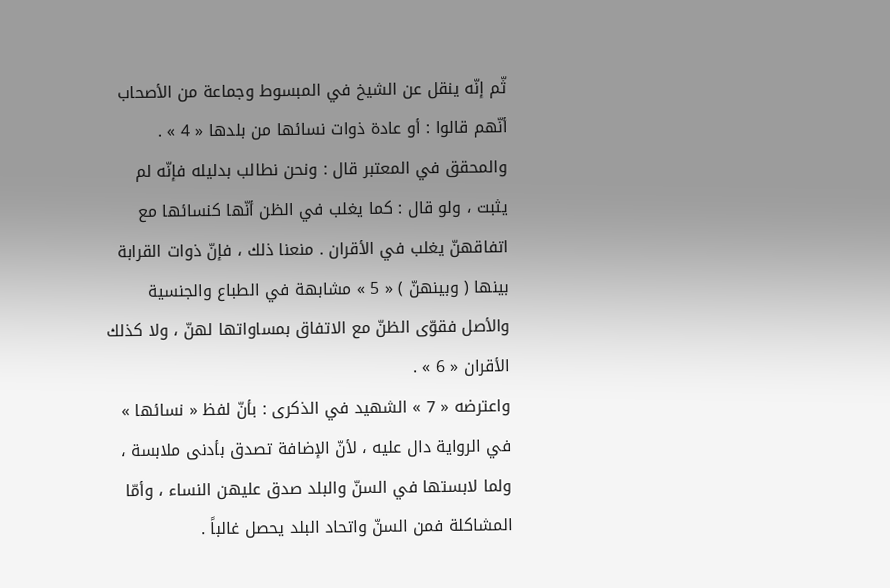ثّم إنّه ينقل عن الشيخ في المبسوط وجماعة من الأصحاب أنّهم قالوا : أو عادة ذوات نسائها من بلدها « 4 » .
والمحقق في المعتبر قال : ونحن نطالب بدليله فإنّه لم يثبت ، ولو قال : كما يغلب في الظن أنّها كنسائها مع اتفاقهنّ يغلب في الأقران . منعنا ذلك ، فإنّ ذوات القرابة بينها ( وبينهنّ ) « 5 » مشابهة في الطباع والجنسية والأصل فقوّى الظنّ مع الاتفاق بمساواتها لهنّ ، ولا كذلك الأقران « 6 » .
واعترضه « 7 » الشهيد في الذكرى : بأنّ لفظ « نسائها » في الرواية دال عليه ، لأنّ الإضافة تصدق بأدنى ملابسة ، ولما لابستها في السنّ والبلد صدق عليهن النساء ، وأمّا المشاكلة فمن السنّ واتحاد البلد يحصل غالباً .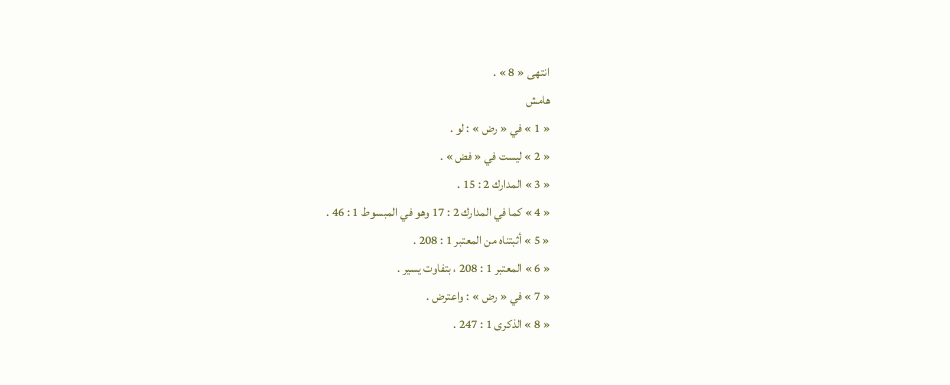انتهى « 8 » .
هامش
« 1 » في « رض » : لو .
« 2 » ليست في « فض » .
« 3 » المدارك 2 : 15 .
« 4 » كما في المدارك 2 : 17 وهو في المبسوط 1 : 46 .
« 5 » أثبتناه من المعتبر 1 : 208 .
« 6 » المعتبر 1 : 208 ، بتفاوت يسير .
« 7 » في « رض » : واعترض .
« 8 » الذكرى 1 : 247 .